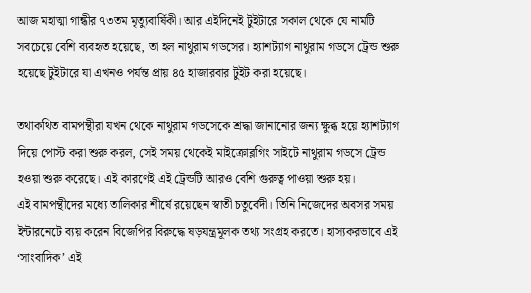আজ মহাত্মা গান্ধীর ৭৩তম মৃত্যুবার্ষিকী। আর এইদিনেই টুইটারে সকাল থেকে যে নামটি সবচেয়ে বেশি ব্যবহৃত হয়েছে, তা হল নাথুরাম গডসের। হ্যাশট্যাগ নাথুরাম গডসে ট্রেন্ড শুরু হয়েছে টুইটারে যা এখনও পর্যন্ত প্রায় ৪৫ হাজারবার টুইট করা হয়েছে।

তথাকথিত বামপন্থীরা যখন থেকে নাথুরাম গডসেকে শ্রদ্ধা জানানোর জন্য ক্ষুব্ধ হয়ে হ্যাশট্যাগ দিয়ে পোস্ট করা শুরু করল, সেই সময় থেকেই মাইক্রোব্লগিং সাইটে নাথুরাম গডসে ট্রেন্ড হওয়া শুরু করেছে। এই কারণেই এই ট্রেন্ডটি আরও বেশি গুরুত্ব পাওয়া শুরু হয়।
এই বামপন্থীদের মধ্যে তালিকার শীর্ষে রয়েছেন স্বাতী চতুর্বেদী। তিনি নিজেদের অবসর সময় ইন্টারনেটে ব্যয় করেন বিজেপির বিরুদ্ধে ষড়যন্ত্রমূলক তথ্য সংগ্রহ করতে। হাস্যকরভাবে এই ‘সাংবাদিক’ এই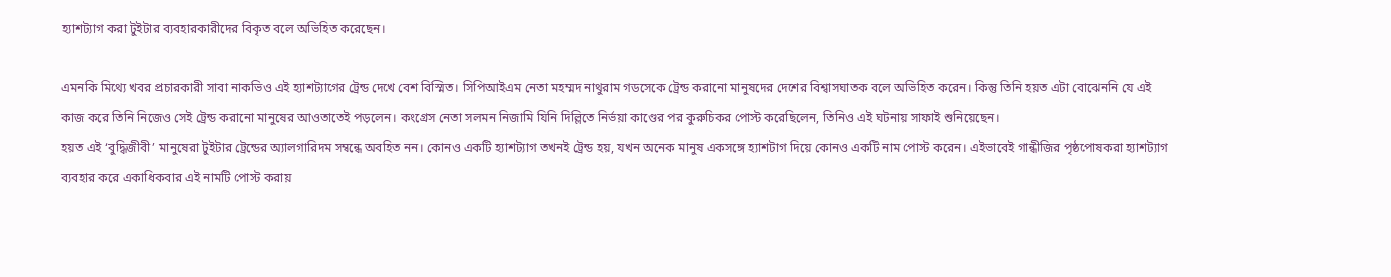হ্যাশট্যাগ করা টুইটার ব্যবহারকারীদের বিকৃত বলে অভিহিত করেছেন।

এমনকি মিথ্যে খবর প্রচারকারী সাবা নাকভিও এই হ্যাশট্যাগের ট্রেন্ড দেখে বেশ বিস্মিত। সিপিআইএম নেতা মহম্মদ নাথুরাম গডসেকে ট্রেন্ড করানো মানুষদের দেশের বিশ্বাসঘাতক বলে অভিহিত করেন। কিন্তু তিনি হয়ত এটা বোঝেননি যে এই কাজ করে তিনি নিজেও সেই ট্রেন্ড করানো মানুষের আওতাতেই পড়লেন। কংগ্রেস নেতা সলমন নিজামি যিনি দিল্লিতে নির্ভয়া কাণ্ডের পর কুরুচিকর পোস্ট করেছিলেন, তিনিও এই ঘটনায় সাফাই শুনিয়েছেন।
হয়ত এই ‘বুদ্ধিজীবী’ মানুষেরা টুইটার ট্রেন্ডের অ্যালগারিদম সম্বন্ধে অবহিত নন। কোনও একটি হ্যাশট্যাগ তখনই ট্রেন্ড হয়, যখন অনেক মানুষ একসঙ্গে হ্যাশটাগ দিয়ে কোনও একটি নাম পোস্ট করেন। এইভাবেই গান্ধীজির পৃষ্ঠপোষকরা হ্যাশট্যাগ ব্যবহার করে একাধিকবার এই নামটি পোস্ট করায়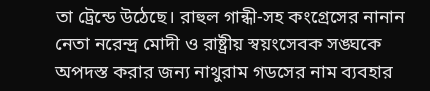তা ট্রেন্ডে উঠেছে। রাহুল গান্ধী-সহ কংগ্রেসের নানান নেতা নরেন্দ্র মোদী ও রাষ্ট্রীয় স্বয়ংসেবক সঙ্ঘকে অপদস্ত করার জন্য নাথুরাম গডসের নাম ব্যবহার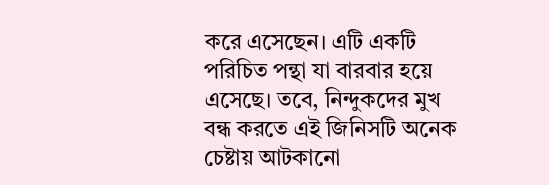করে এসেছেন। এটি একটি পরিচিত পন্থা যা বারবার হয়ে এসেছে। তবে, নিন্দুকদের মুখ বন্ধ করতে এই জিনিসটি অনেক চেষ্টায় আটকানো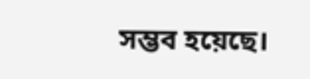সম্ভব হয়েছে।